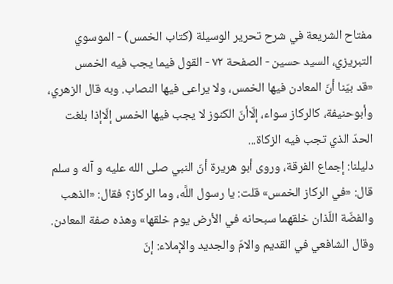مفتاح الشريعة في شرح تحرير الوسيلة (كتاب الخمس) - الموسوي التبريزي، السيد حسين - الصفحة ٧٢ - القول فيما يجب فيه الخمس
«قد بيّنا أنّ المعادن فيها الخمس، ولا يراعى فيها النصاب. وبه قال الزهري، وأبوحنيفة، كالركاز سواء، إلّاأنّ الكنوز لا يجب فيها الخمس إلّاإذا بلغت الحدّ الذي تجب فيه الزكاة...
دليلنا: إجماع الفرقة، وروى أبو هريرة أنّ النبي صلى الله عليه و آله و سلم قال: «في الركاز الخمس» قلت: يا رسول اللَّه، وما الركاز؟ فقال: «الذهب والفضّة اللّذان خلقهما سبحانه في الأرض يوم خلقها» وهذه صفة المعادن.
وقال الشافعي في القديم والامّ والجديد والإملاء: إنّ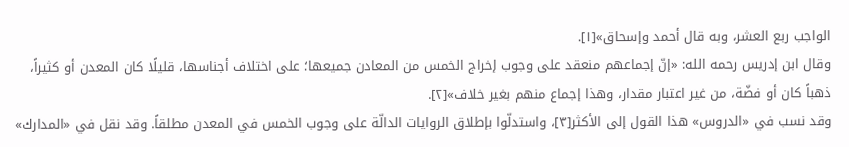الواجب ربع العشر، وبه قال أحمد وإسحاق»[١].
وقال ابن إدريس رحمه الله: «إنّ إجماعهم منعقد على وجوب إخراج الخمس من المعادن جميعها؛ على اختلاف أجناسها، قليلًا كان المعدن أو كثيراً، ذهباً كان أو فضّة، من غير اعتبار مقدار، وهذا إجماع منهم بغير خلاف»[٢].
وقد نسب في «الدروس» هذا القول إلى الأكثر[٣]، واستدلّوا بإطلاق الروايات الدالّة على وجوب الخمس في المعدن مطلقاً. وقد نقل في «المدارك»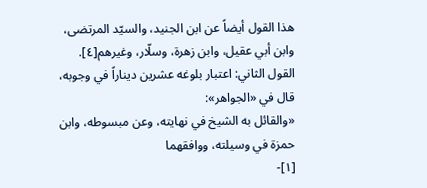هذا القول أيضاً عن ابن الجنيد، والسيّد المرتضى، وابن أبي عقيل، وابن زهرة، وسلّار، وغيرهم[٤].
القول الثاني: اعتبار بلوغه عشرين ديناراً في وجوبه، قال في «الجواهر»:
«والقائل به الشيخ في نهايته، وعن مبسوطه، وابن حمزة في وسيلته، ووافقهما
[١]-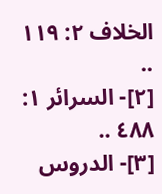الخلاف ٢: ١١٩ ..
[٢]- السرائر ١: ٤٨٨ ..
[٣]- الدروس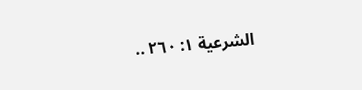الشرعية ١: ٢٦٠ ..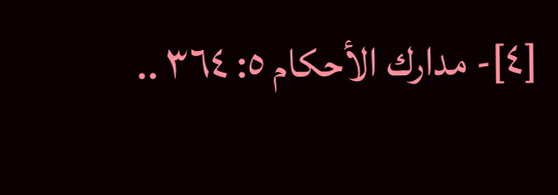[٤]- مدارك الأحكام ٥: ٣٦٤ ..